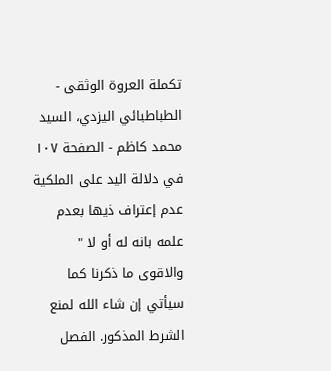تكملة العروة الوثقى - الطباطبائي اليزدي، السيد محمد كاظم - الصفحة ١٠٧
في دلالة اليد على الملكية عدم إعتراف ذيها بعدم علمه بانه له أو لا " والاقوى ما ذكرنا كما سيأتي إن شاء الله لمنع الشرط المذكور. الفصل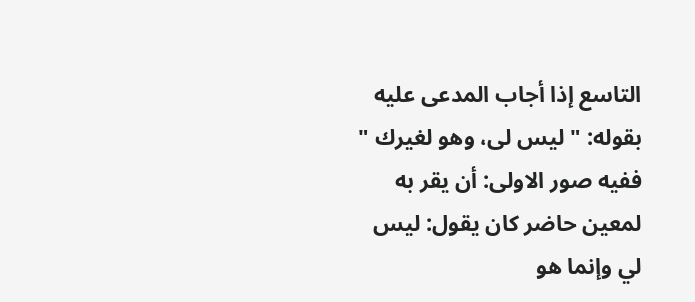التاسع إذا أجاب المدعى عليه بقوله: " ليس لى، وهو لغيرك " ففيه صور الاولى: أن يقر به لمعين حاضر كان يقول: ليس لي وإنما هو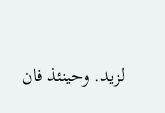لزيد. وحينئذ فان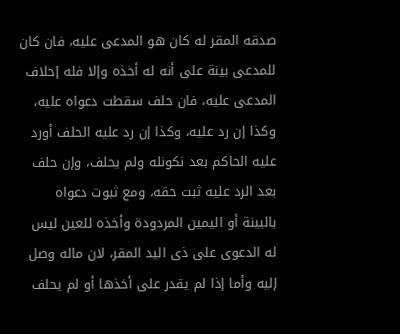صدقه المقر له كان هو المدعى عليه، فان كان للمدعى بينة على أنه له أخذه وإلا فله إحلاف المدعى عليه، فان حلف سقطت دعواه عليه، وكذا إن رد عليه، وكذا إن رد عليه الحلف أورد عليه الحاكم بعد نكونله ولم يحلف، وإن حلف بعد الرد عليه ثبت حقه، ومع ثبوت دعواه بالبينة أو اليمين المردودة وأخذه للعين ليس له الدعوى على ذى اليد المقر، لان ماله وصل إليه وأما إذا لم يقدر على أخذها أو لم يحلف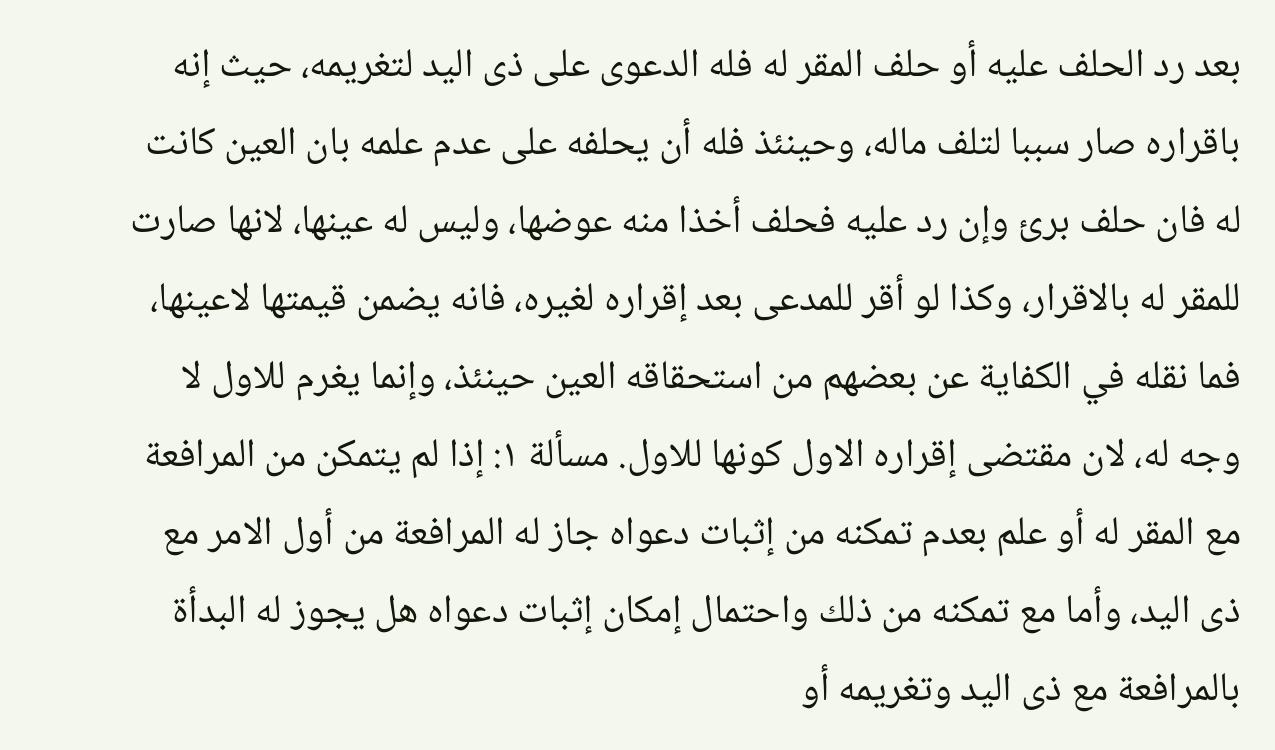بعد رد الحلف عليه أو حلف المقر له فله الدعوى على ذى اليد لتغريمه، حيث إنه باقراره صار سببا لتلف ماله، وحينئذ فله أن يحلفه على عدم علمه بان العين كانت له فان حلف برئ وإن رد عليه فحلف أخذا منه عوضها، وليس له عينها، لانها صارت للمقر له بالاقرار، وكذا لو أقر للمدعى بعد إقراره لغيره، فانه يضمن قيمتها لاعينها، فما نقله في الكفاية عن بعضهم من استحقاقه العين حينئذ، وإنما يغرم للاول لا وجه له، لان مقتضى إقراره الاول كونها للاول. مسألة ١: إذا لم يتمكن من المرافعة مع المقر له أو علم بعدم تمكنه من إثبات دعواه جاز له المرافعة من أول الامر مع ذى اليد، وأما مع تمكنه من ذلك واحتمال إمكان إثبات دعواه هل يجوز له البدأة بالمرافعة مع ذى اليد وتغريمه أو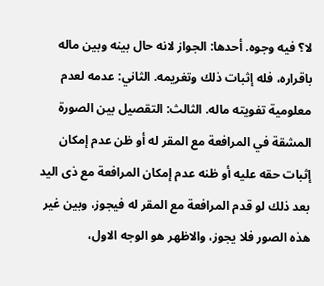لا؟ فيه وجوه. أحدها: الجواز لانه حال بينه وبين ماله باقراره، فله إثبات ذلك وتغريمه. الثاني: عدمه لعدم معلومية تفويته ماله. الثالث: التقصيل بين الصورة المشقة في المرافعة مع المقر له أو ظن عدم إمكان إثبات حقه عليه أو ظنه عدم إمكان المرافعة مع ذى اليد بعد ذلك لو قدم المرافعة مع المقر له فيجوز، وبين غير هذه الصور فلا يجوز، والاظهر هو الوجه الاول،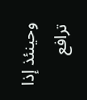وحينئذ إذا ترافع